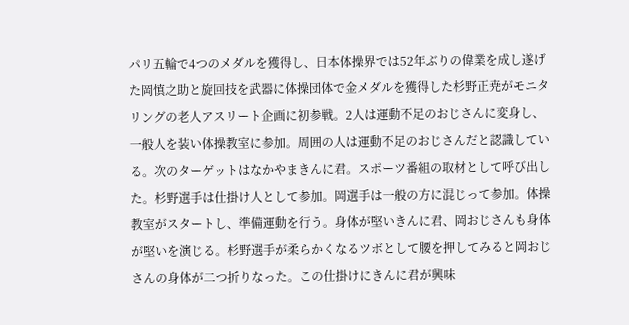パリ五輪で4つのメダルを獲得し、日本体操界では52年ぶりの偉業を成し遂げた岡慎之助と旋回技を武器に体操団体で金メダルを獲得した杉野正尭がモニタリングの老人アスリート企画に初参戦。2人は運動不足のおじさんに変身し、一般人を装い体操教室に参加。周囲の人は運動不足のおじさんだと認識している。次のターゲットはなかやまきんに君。スポーツ番組の取材として呼び出した。杉野選手は仕掛け人として参加。岡選手は一般の方に混じって参加。体操教室がスタートし、準備運動を行う。身体が堅いきんに君、岡おじさんも身体が堅いを演じる。杉野選手が柔らかくなるツボとして腰を押してみると岡おじさんの身体が二つ折りなった。この仕掛けにきんに君が興味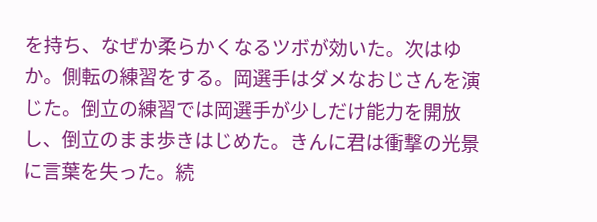を持ち、なぜか柔らかくなるツボが効いた。次はゆか。側転の練習をする。岡選手はダメなおじさんを演じた。倒立の練習では岡選手が少しだけ能力を開放し、倒立のまま歩きはじめた。きんに君は衝撃の光景に言葉を失った。続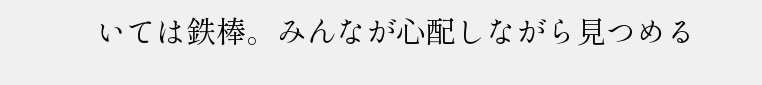いては鉄棒。みんなが心配しながら見つめる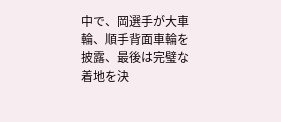中で、岡選手が大車輪、順手背面車輪を披露、最後は完璧な着地を決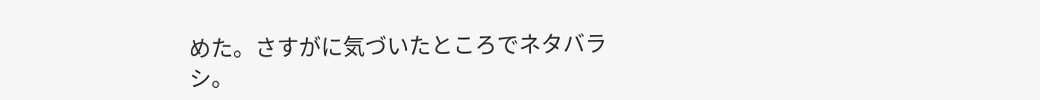めた。さすがに気づいたところでネタバラシ。